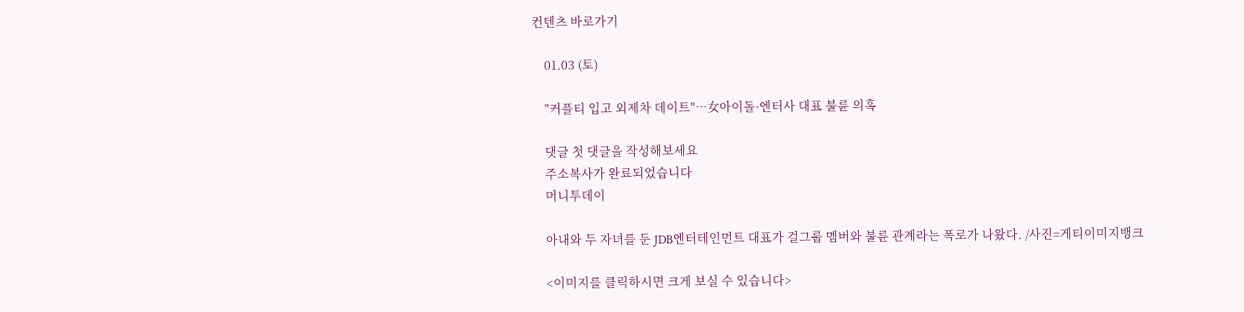컨텐츠 바로가기

    01.03 (토)

    "커플티 입고 외제차 데이트"…女아이돌·엔터사 대표 불륜 의혹

    댓글 첫 댓글을 작성해보세요
    주소복사가 완료되었습니다
    머니투데이

    아내와 두 자녀를 둔 JDB엔터테인먼트 대표가 걸그룹 멤버와 불륜 관계라는 폭로가 나왔다. /사진=게티이미지뱅크

    <이미지를 클릭하시면 크게 보실 수 있습니다>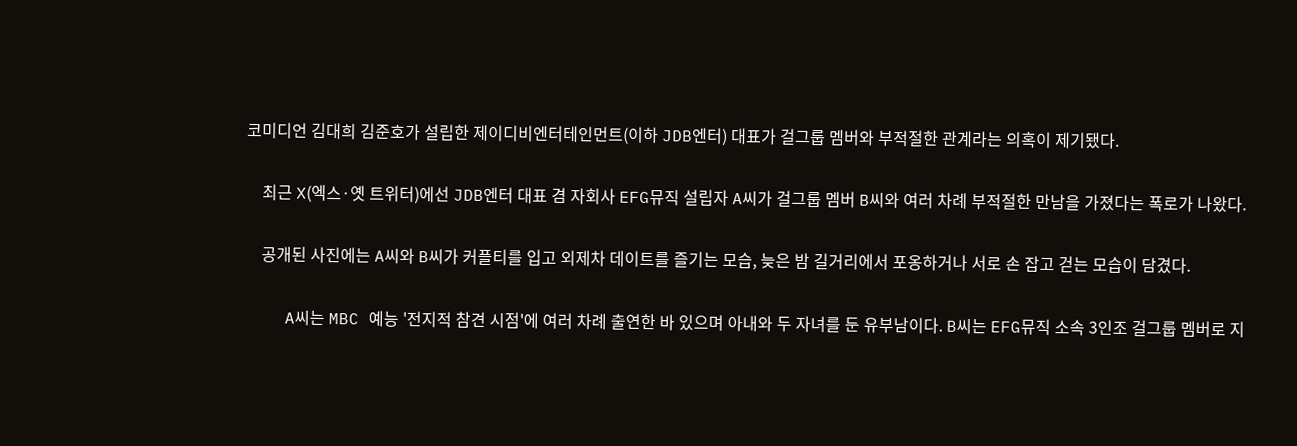코미디언 김대희 김준호가 설립한 제이디비엔터테인먼트(이하 JDB엔터) 대표가 걸그룹 멤버와 부적절한 관계라는 의혹이 제기됐다.

    최근 X(엑스·옛 트위터)에선 JDB엔터 대표 겸 자회사 EFG뮤직 설립자 A씨가 걸그룹 멤버 B씨와 여러 차례 부적절한 만남을 가졌다는 폭로가 나왔다.

    공개된 사진에는 A씨와 B씨가 커플티를 입고 외제차 데이트를 즐기는 모습, 늦은 밤 길거리에서 포옹하거나 서로 손 잡고 걷는 모습이 담겼다.

    A씨는 MBC 예능 '전지적 참견 시점'에 여러 차례 출연한 바 있으며 아내와 두 자녀를 둔 유부남이다. B씨는 EFG뮤직 소속 3인조 걸그룹 멤버로 지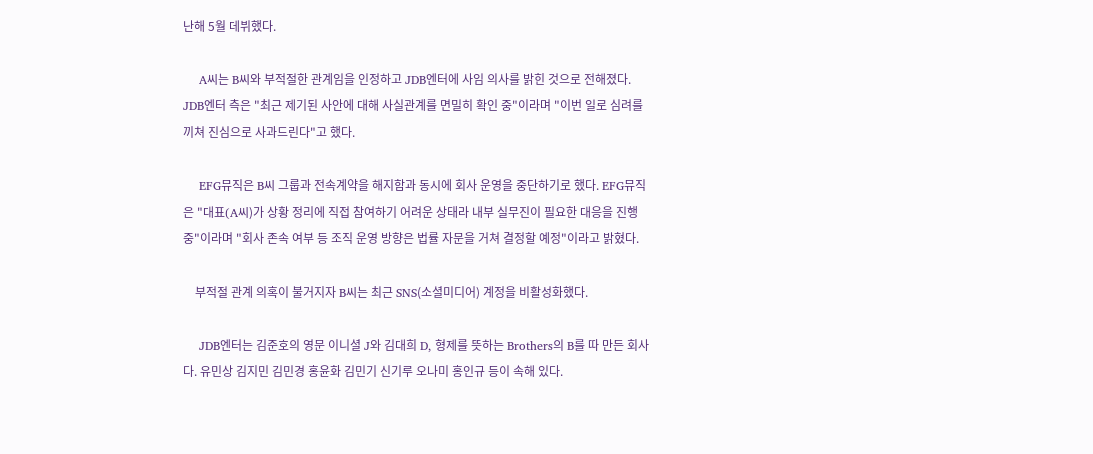난해 5월 데뷔했다.

    A씨는 B씨와 부적절한 관계임을 인정하고 JDB엔터에 사임 의사를 밝힌 것으로 전해졌다. JDB엔터 측은 "최근 제기된 사안에 대해 사실관계를 면밀히 확인 중"이라며 "이번 일로 심려를 끼쳐 진심으로 사과드린다"고 했다.

    EFG뮤직은 B씨 그룹과 전속계약을 해지함과 동시에 회사 운영을 중단하기로 했다. EFG뮤직은 "대표(A씨)가 상황 정리에 직접 참여하기 어려운 상태라 내부 실무진이 필요한 대응을 진행 중"이라며 "회사 존속 여부 등 조직 운영 방향은 법률 자문을 거쳐 결정할 예정"이라고 밝혔다.

    부적절 관계 의혹이 불거지자 B씨는 최근 SNS(소셜미디어) 계정을 비활성화했다.

    JDB엔터는 김준호의 영문 이니셜 J와 김대희 D, 형제를 뜻하는 Brothers의 B를 따 만든 회사다. 유민상 김지민 김민경 홍윤화 김민기 신기루 오나미 홍인규 등이 속해 있다.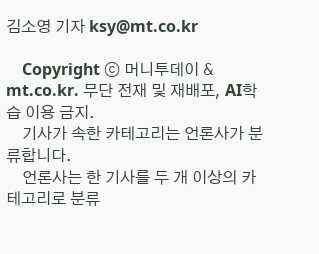김소영 기자 ksy@mt.co.kr

    Copyright ⓒ 머니투데이 & mt.co.kr. 무단 전재 및 재배포, AI학습 이용 금지.
    기사가 속한 카테고리는 언론사가 분류합니다.
    언론사는 한 기사를 두 개 이상의 카테고리로 분류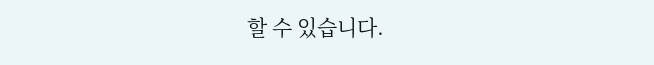할 수 있습니다.